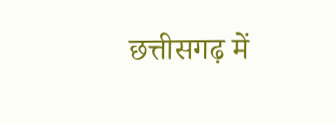छत्तीसगढ़ में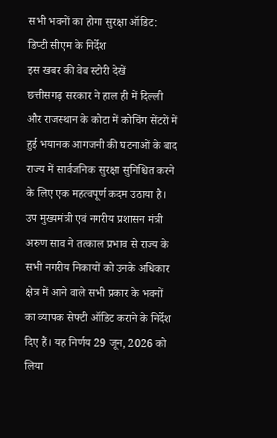सभी भवनों का होगा सुरक्षा ऑडिट: डिप्टी सीएम के निर्देश
इस खबर की वेब स्टोरी देखें
छत्तीसगढ़ सरकार ने हाल ही में दिल्ली और राजस्थान के कोटा में कोचिंग सेंटरों में हुई भयानक आगजनी की घटनाओं के बाद राज्य में सार्वजनिक सुरक्षा सुनिश्चित करने के लिए एक महत्वपूर्ण कदम उठाया है। उप मुख्यमंत्री एवं नगरीय प्रशासन मंत्री अरुण साव ने तत्काल प्रभाव से राज्य के सभी नगरीय निकायों को उनके अधिकार क्षेत्र में आने वाले सभी प्रकार के भवनों का व्यापक सेफ्टी ऑडिट कराने के निर्देश दिए हैं। यह निर्णय 29 जून, 2026 को लिया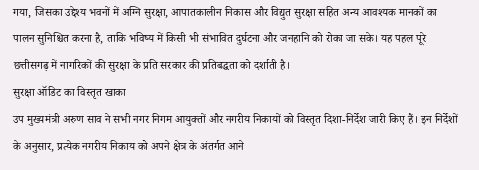गया, जिसका उद्देश्य भवनों में अग्नि सुरक्षा, आपातकालीन निकास और विद्युत सुरक्षा सहित अन्य आवश्यक मानकों का पालन सुनिश्चित करना है, ताकि भविष्य में किसी भी संभावित दुर्घटना और जनहानि को रोका जा सके। यह पहल पूरे छत्तीसगढ़ में नागरिकों की सुरक्षा के प्रति सरकार की प्रतिबद्धता को दर्शाती है।
सुरक्षा ऑडिट का विस्तृत खाका
उप मुख्यमंत्री अरुण साव ने सभी नगर निगम आयुक्तों और नगरीय निकायों को विस्तृत दिशा-निर्देश जारी किए हैं। इन निर्देशों के अनुसार, प्रत्येक नगरीय निकाय को अपने क्षेत्र के अंतर्गत आने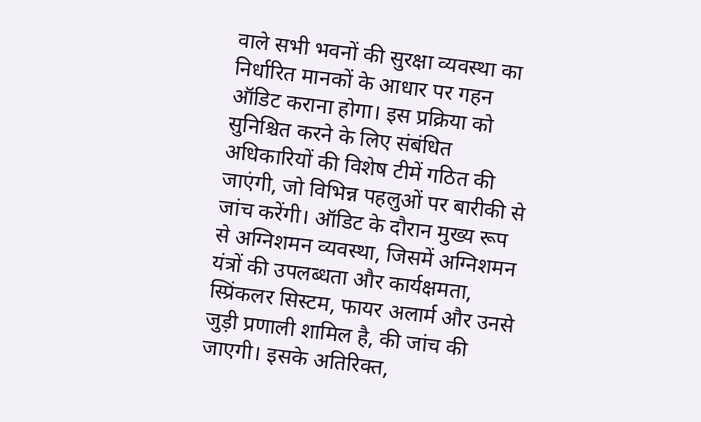वाले सभी भवनों की सुरक्षा व्यवस्था का निर्धारित मानकों के आधार पर गहन ऑडिट कराना होगा। इस प्रक्रिया को सुनिश्चित करने के लिए संबंधित अधिकारियों की विशेष टीमें गठित की जाएंगी, जो विभिन्न पहलुओं पर बारीकी से जांच करेंगी। ऑडिट के दौरान मुख्य रूप से अग्निशमन व्यवस्था, जिसमें अग्निशमन यंत्रों की उपलब्धता और कार्यक्षमता, स्प्रिंकलर सिस्टम, फायर अलार्म और उनसे जुड़ी प्रणाली शामिल है, की जांच की जाएगी। इसके अतिरिक्त,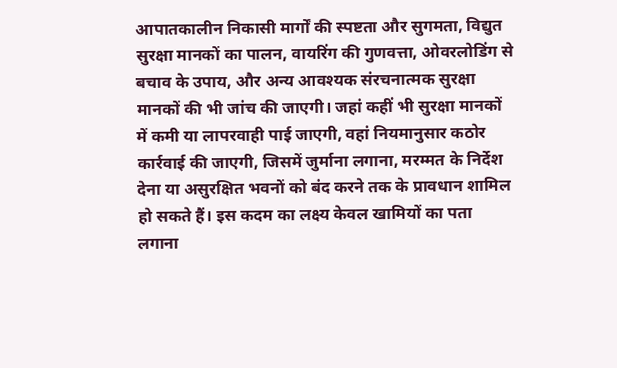आपातकालीन निकासी मार्गों की स्पष्टता और सुगमता, विद्युत सुरक्षा मानकों का पालन, वायरिंग की गुणवत्ता, ओवरलोडिंग से बचाव के उपाय, और अन्य आवश्यक संरचनात्मक सुरक्षा मानकों की भी जांच की जाएगी। जहां कहीं भी सुरक्षा मानकों में कमी या लापरवाही पाई जाएगी, वहां नियमानुसार कठोर कार्रवाई की जाएगी, जिसमें जुर्माना लगाना, मरम्मत के निर्देश देना या असुरक्षित भवनों को बंद करने तक के प्रावधान शामिल हो सकते हैं। इस कदम का लक्ष्य केवल खामियों का पता लगाना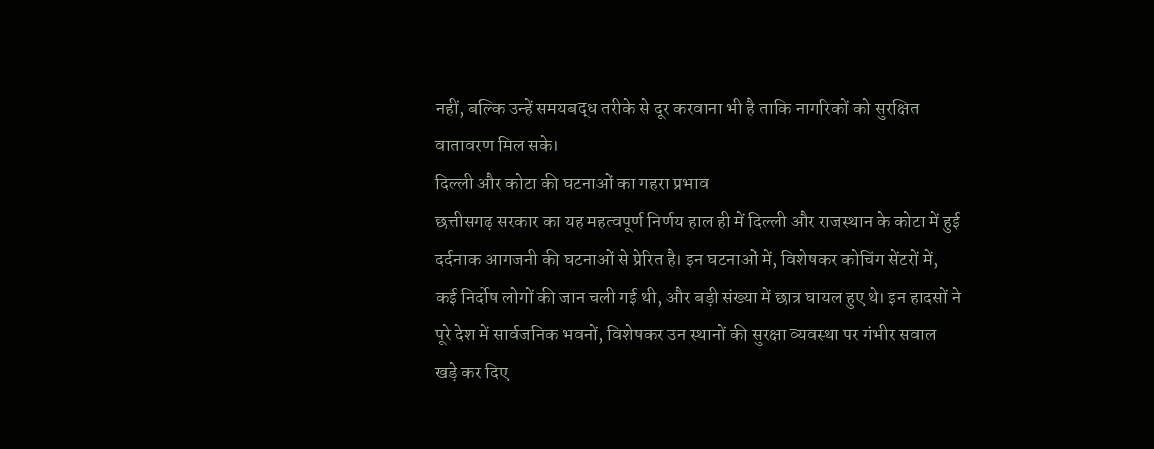नहीं, बल्कि उन्हें समयबद्ध तरीके से दूर करवाना भी है ताकि नागरिकों को सुरक्षित वातावरण मिल सके।
दिल्ली और कोटा की घटनाओं का गहरा प्रभाव
छत्तीसगढ़ सरकार का यह महत्वपूर्ण निर्णय हाल ही में दिल्ली और राजस्थान के कोटा में हुई दर्दनाक आगजनी की घटनाओं से प्रेरित है। इन घटनाओं में, विशेषकर कोचिंग सेंटरों में, कई निर्दोष लोगों की जान चली गई थी, और बड़ी संख्या में छात्र घायल हुए थे। इन हादसों ने पूरे देश में सार्वजनिक भवनों, विशेषकर उन स्थानों की सुरक्षा व्यवस्था पर गंभीर सवाल खड़े कर दिए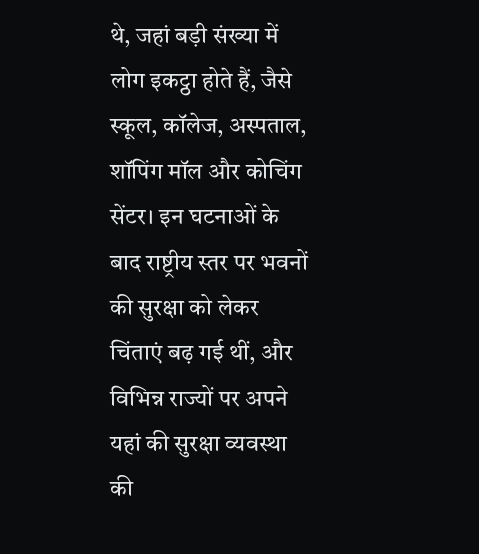थे, जहां बड़ी संख्या में लोग इकट्ठा होते हैं, जैसे स्कूल, कॉलेज, अस्पताल, शॉपिंग मॉल और कोचिंग सेंटर। इन घटनाओं के बाद राष्ट्रीय स्तर पर भवनों की सुरक्षा को लेकर चिंताएं बढ़ गई थीं, और विभिन्न राज्यों पर अपने यहां की सुरक्षा व्यवस्था की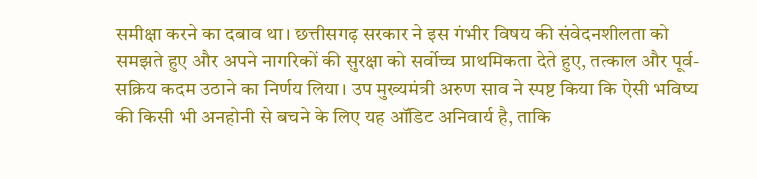समीक्षा करने का दबाव था। छत्तीसगढ़ सरकार ने इस गंभीर विषय की संवेदनशीलता को समझते हुए और अपने नागरिकों की सुरक्षा को सर्वोच्च प्राथमिकता देते हुए, तत्काल और पूर्व-सक्रिय कदम उठाने का निर्णय लिया। उप मुख्यमंत्री अरुण साव ने स्पष्ट किया कि ऐसी भविष्य की किसी भी अनहोनी से बचने के लिए यह ऑडिट अनिवार्य है, ताकि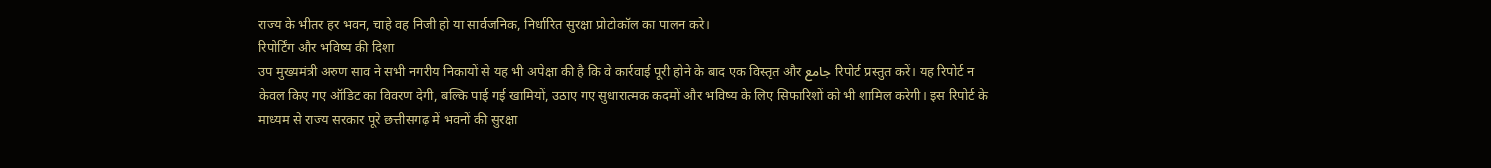राज्य के भीतर हर भवन, चाहे वह निजी हो या सार्वजनिक, निर्धारित सुरक्षा प्रोटोकॉल का पालन करे।
रिपोर्टिंग और भविष्य की दिशा
उप मुख्यमंत्री अरुण साव ने सभी नगरीय निकायों से यह भी अपेक्षा की है कि वे कार्रवाई पूरी होने के बाद एक विस्तृत और جامع रिपोर्ट प्रस्तुत करें। यह रिपोर्ट न केवल किए गए ऑडिट का विवरण देगी, बल्कि पाई गई खामियों, उठाए गए सुधारात्मक कदमों और भविष्य के लिए सिफारिशों को भी शामिल करेगी। इस रिपोर्ट के माध्यम से राज्य सरकार पूरे छत्तीसगढ़ में भवनों की सुरक्षा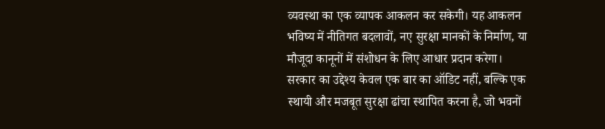व्यवस्था का एक व्यापक आकलन कर सकेगी। यह आकलन भविष्य में नीतिगत बदलावों, नए सुरक्षा मानकों के निर्माण, या मौजूदा कानूनों में संशोधन के लिए आधार प्रदान करेगा। सरकार का उद्देश्य केवल एक बार का ऑडिट नहीं, बल्कि एक स्थायी और मजबूत सुरक्षा ढांचा स्थापित करना है, जो भवनों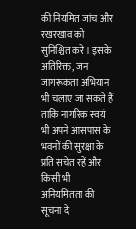की नियमित जांच और रखरखाव को सुनिश्चित करे। इसके अतिरिक्त, जन जागरूकता अभियान भी चलाए जा सकते हैं ताकि नागरिक स्वयं भी अपने आसपास के भवनों की सुरक्षा के प्रति सचेत रहें और किसी भी अनियमितता की सूचना दे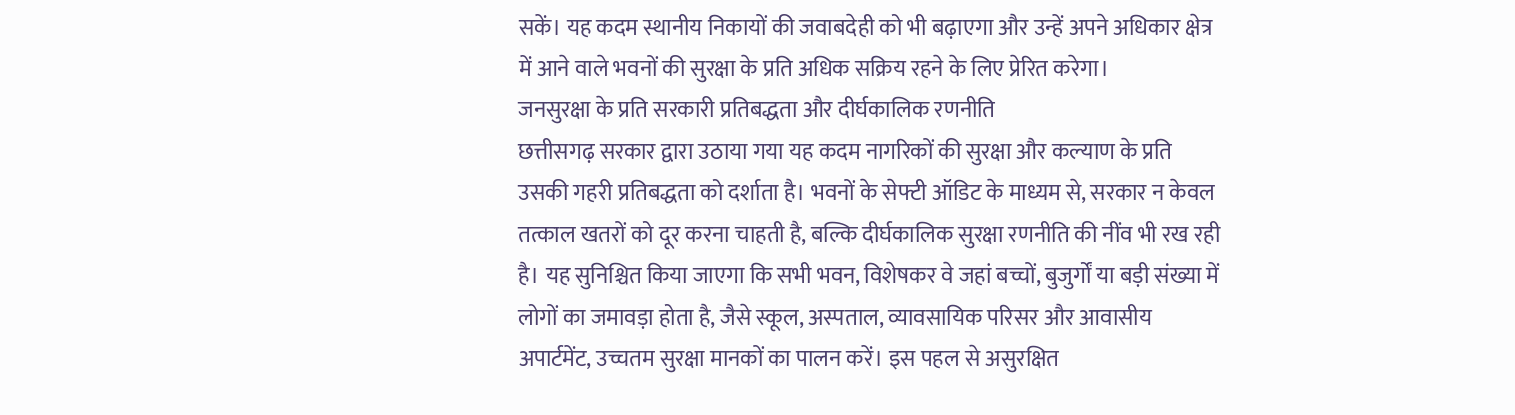सकें। यह कदम स्थानीय निकायों की जवाबदेही को भी बढ़ाएगा और उन्हें अपने अधिकार क्षेत्र में आने वाले भवनों की सुरक्षा के प्रति अधिक सक्रिय रहने के लिए प्रेरित करेगा।
जनसुरक्षा के प्रति सरकारी प्रतिबद्धता और दीर्घकालिक रणनीति
छत्तीसगढ़ सरकार द्वारा उठाया गया यह कदम नागरिकों की सुरक्षा और कल्याण के प्रति उसकी गहरी प्रतिबद्धता को दर्शाता है। भवनों के सेफ्टी ऑडिट के माध्यम से, सरकार न केवल तत्काल खतरों को दूर करना चाहती है, बल्कि दीर्घकालिक सुरक्षा रणनीति की नींव भी रख रही है। यह सुनिश्चित किया जाएगा कि सभी भवन, विशेषकर वे जहां बच्चों, बुजुर्गों या बड़ी संख्या में लोगों का जमावड़ा होता है, जैसे स्कूल, अस्पताल, व्यावसायिक परिसर और आवासीय अपार्टमेंट, उच्चतम सुरक्षा मानकों का पालन करें। इस पहल से असुरक्षित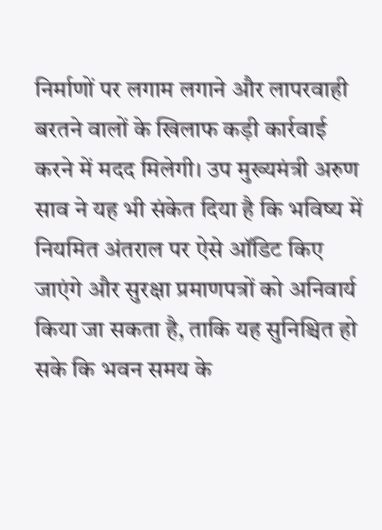निर्माणों पर लगाम लगाने और लापरवाही बरतने वालों के खिलाफ कड़ी कार्रवाई करने में मदद मिलेगी। उप मुख्यमंत्री अरुण साव ने यह भी संकेत दिया है कि भविष्य में नियमित अंतराल पर ऐसे ऑडिट किए जाएंगे और सुरक्षा प्रमाणपत्रों को अनिवार्य किया जा सकता है, ताकि यह सुनिश्चित हो सके कि भवन समय के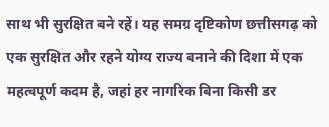साथ भी सुरक्षित बने रहें। यह समग्र दृष्टिकोण छत्तीसगढ़ को एक सुरक्षित और रहने योग्य राज्य बनाने की दिशा में एक महत्वपूर्ण कदम है, जहां हर नागरिक बिना किसी डर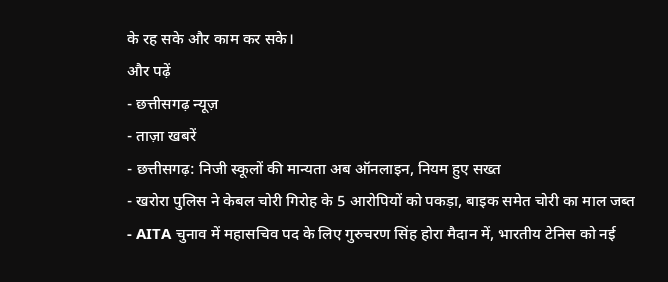के रह सके और काम कर सके।
और पढ़ें
- छत्तीसगढ़ न्यूज़
- ताज़ा खबरें
- छत्तीसगढ़: निजी स्कूलों की मान्यता अब ऑनलाइन, नियम हुए सख्त
- खरोरा पुलिस ने केबल चोरी गिरोह के 5 आरोपियों को पकड़ा, बाइक समेत चोरी का माल जब्त
- AITA चुनाव में महासचिव पद के लिए गुरुचरण सिंह होरा मैदान में, भारतीय टेनिस को नई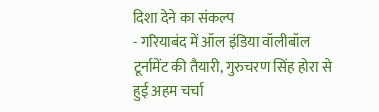दिशा देने का संकल्प
- गरियाबंद में ऑल इंडिया वॉलीबॉल टूर्नामेंट की तैयारी, गुरुचरण सिंह होरा से हुई अहम चर्चा